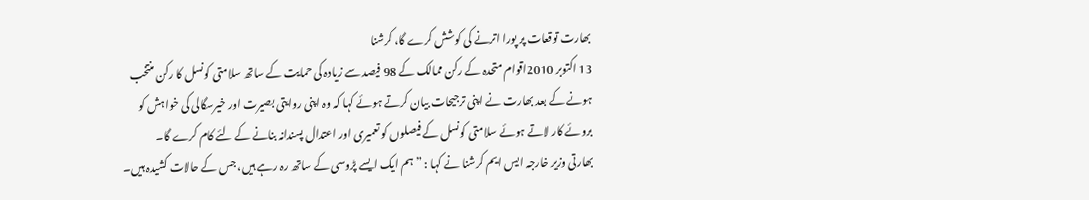بھارت توقعات پر پورا اترنے کی کوشش کرے گا، کرشنا
13 اکتوبر 2010اقوام متحدہ کے رکن ممالک کے 98 فیصد سے زیادہ کی حمایت کے ساتھ سلامتی کونسل کا رکن منتخب ہونے کے بعد بھارت نے اپنی ترجیحات بیان کرتے ہوئے کہا کہ وہ اپنی روایتی بصیرت اور خیرسگالی کی خواہش کو بروئے کار لاتے ہوئے سلامتی کونسل کے فیصلوں کو تعمیری اور اعتدال پسندانہ بنانے کے لئے کام کرے گا۔
بھارتی وزیر خارجہ ایس ایم کرشنا نے کہا : ”ہم ایک ایسے پڑوسی کے ساتھ رہ رہے ہیں، جس کے حالات کشیدہ ہیں۔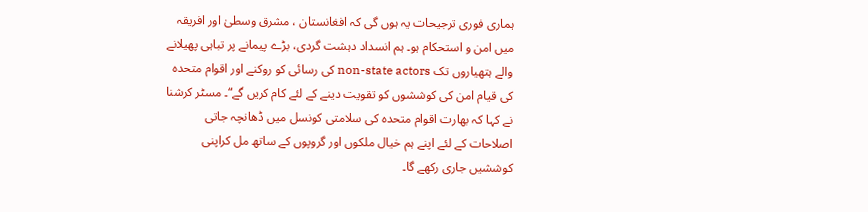ہماری فوری ترجیحات یہ ہوں گی کہ افغانستان ، مشرق وسطیٰ اور افریقہ میں امن و استحکام ہو۔ ہم انسداد دہشت گردی، بڑے پیمانے پر تباہی پھیلانے والے ہتھیاروں تک non-state actors کی رسائی کو روکنے اور اقوام متحدہ کی قیام امن کی کوششوں کو تقویت دینے کے لئے کام کریں گے“۔ مسٹر کرشنا نے کہا کہ بھارت اقوام متحدہ کی سلامتی کونسل میں ڈھانچہ جاتی اصلاحات کے لئے اپنے ہم خیال ملکوں اور گروپوں کے ساتھ مل کراپنی کوششیں جاری رکھے گا۔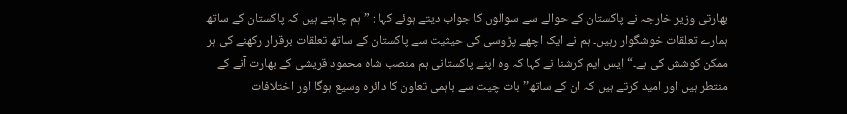بھارتی وزیر خارجہ نے پاکستان کے حوالے سے سوالوں کا جواب دیتے ہوئے کہا : ”ہم چاہتے ہیں کہ پاکستان کے ساتھ ہمارے تعلقات خوشگوار رہیں۔ ہم نے ایک اچھے پڑوسی کی حیثیت سے پاکستان کے ساتھ تعلقات برقرار رکھنے کی ہر ممکن کوشش کی ہے۔“ ایس ایم کرشنا نے کہا کہ وہ اپنے پاکستانی ہم منصب شاہ محمود قریشی کے بھارت آنے کے منتطر ہیں اور امید کرتے ہیں کہ ان کے ساتھ’’ بات چیت سے باہمی تعاون کا دائرہ وسیع ہوگا اور اختلافات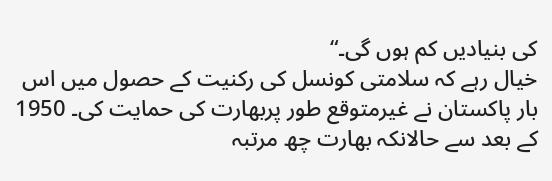کی بنیادیں کم ہوں گی۔“
خیال رہے کہ سلامتی کونسل کی رکنیت کے حصول میں اس بار پاکستان نے غیرمتوقع طور پربھارت کی حمایت کی۔ 1950 کے بعد سے حالانکہ بھارت چھ مرتبہ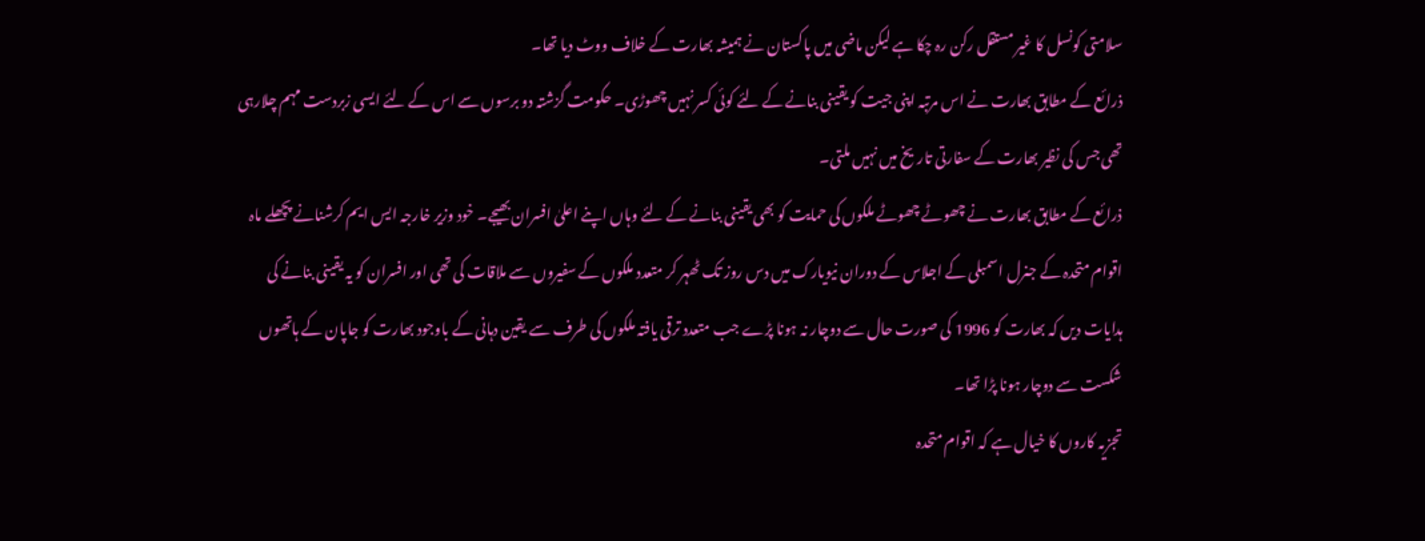سلامتی کونسل کا غیر مستقل رکن رہ چکا ہے لیکن ماضی میں پاکستان نے ہمیشہ بھارت کے خلاف ووٹ دیا تھا۔
ذرائع کے مطابق بھارت نے اس مرتبہ اپنی جیت کو یقینی بنانے کے لئے کوئی کسر نہیں چھوڑی۔ حکومت گزشتہ دو برسوں سے اس کے لئے ایسی زبردست مہم چلارہی تھی جس کی نظیر بھارت کے سفارتی تاریخ میں نہیں ملتی۔
ذرائع کے مطابق بھارت نے چھوٹے چھوٹے ملکوں کی حمایت کو بھی یقینی بنانے کے لئے وہاں اپنے اعلیٰ افسران بھیجے۔ خود وزیر خارجہ ایس ایم کرشنانے پچھلے ماہ اقوام متحدہ کے جنرل اسمبلی کے اجلاس کے دوران نیویارک میں دس روز تک ٹھہر کر متعدد ملکوں کے سفیروں سے ملاقات کی تھی اور افسران کو یہ یقینی بنانے کی ہدایات دیں کہ بھارت کو 1996 کی صورت حال سے دوچار نہ ہونا پڑے جب متعدد ترقی یافتہ ملکوں کی طرف سے یقین دہانی کے باوجود بھارت کو جاپان کے ہاتھوں شکست سے دوچار ہونا پڑا تھا۔
تجزیہ کاروں کا خیال ہے کہ اقوام متحدہ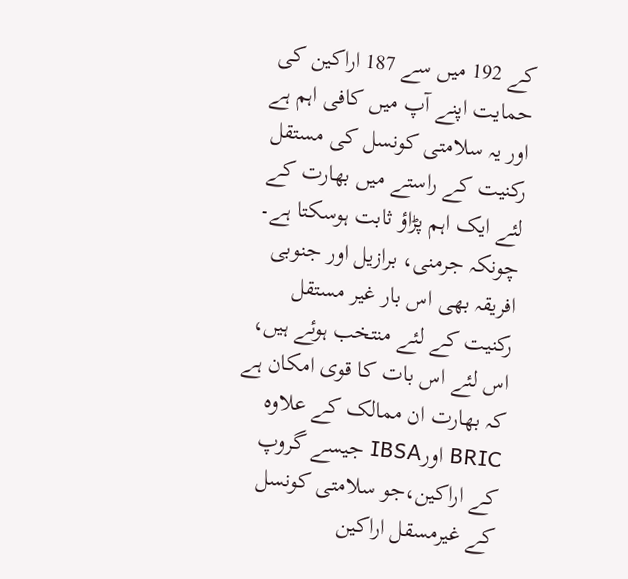کے 192 میں سے 187 اراکین کی حمایت اپنے آپ میں کافی اہم ہے اور یہ سلامتی کونسل کی مستقل رکنیت کے راستے میں بھارت کے لئے ایک اہم پڑاؤ ثابت ہوسکتا ہے۔ چونکہ جرمنی، برازیل اور جنوبی افریقہ بھی اس بار غیر مستقل رکنیت کے لئے منتخب ہوئے ہیں، اس لئے اس بات کا قوی امکان ہے کہ بھارت ان ممالک کے علاوہ BRIC اورIBSA جیسے گروپ کے اراکین،جو سلامتی کونسل کے غیرمسقل اراکین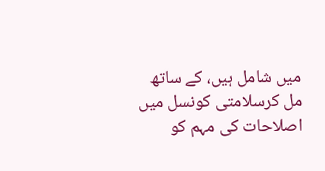میں شامل ہیں، کے ساتھ مل کرسلامتی کونسل میں اصلاحات کی مہم کو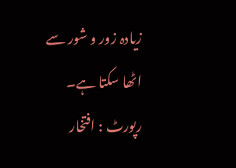زیادہ زور و شور سے اٹھا سکتا ہے۔
رپورٹ : افتخار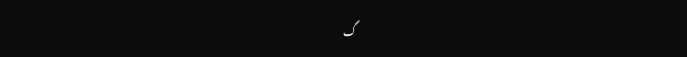گ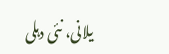یلانی، نئی دہلی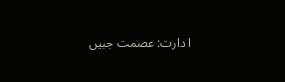ا دارت: عصمت جبیں